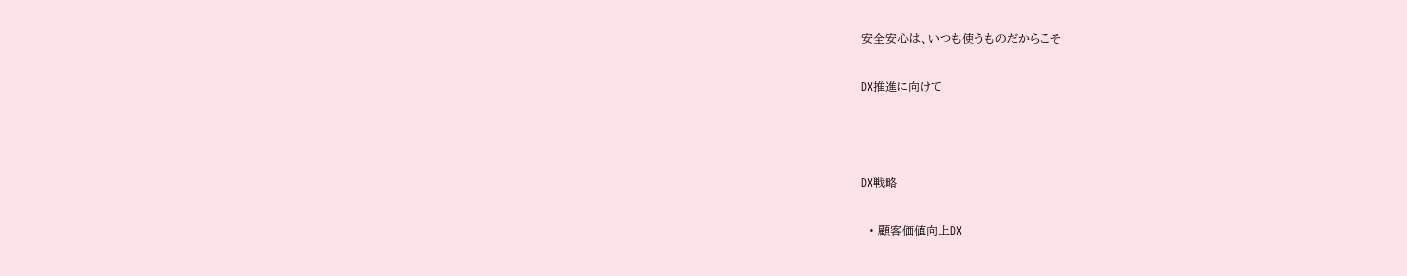安全安心は、いつも使うものだからこそ

DX推進に向けて



DX戦略

  • 顧客価値向上DX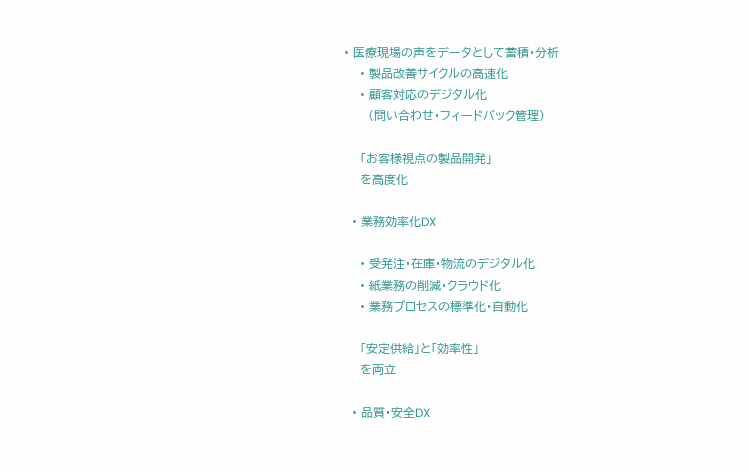• 医療現場の声をデータとして蓄積・分析
    • 製品改善サイクルの高速化
    • 顧客対応のデジタル化
      (問い合わせ・フィードバック管理)

    「お客様視点の製品開発」
    を高度化

  • 業務効率化DX

    • 受発注・在庫・物流のデジタル化
    • 紙業務の削減・クラウド化
    • 業務プロセスの標準化・自動化

    「安定供給」と「効率性」
    を両立

  • 品質・安全DX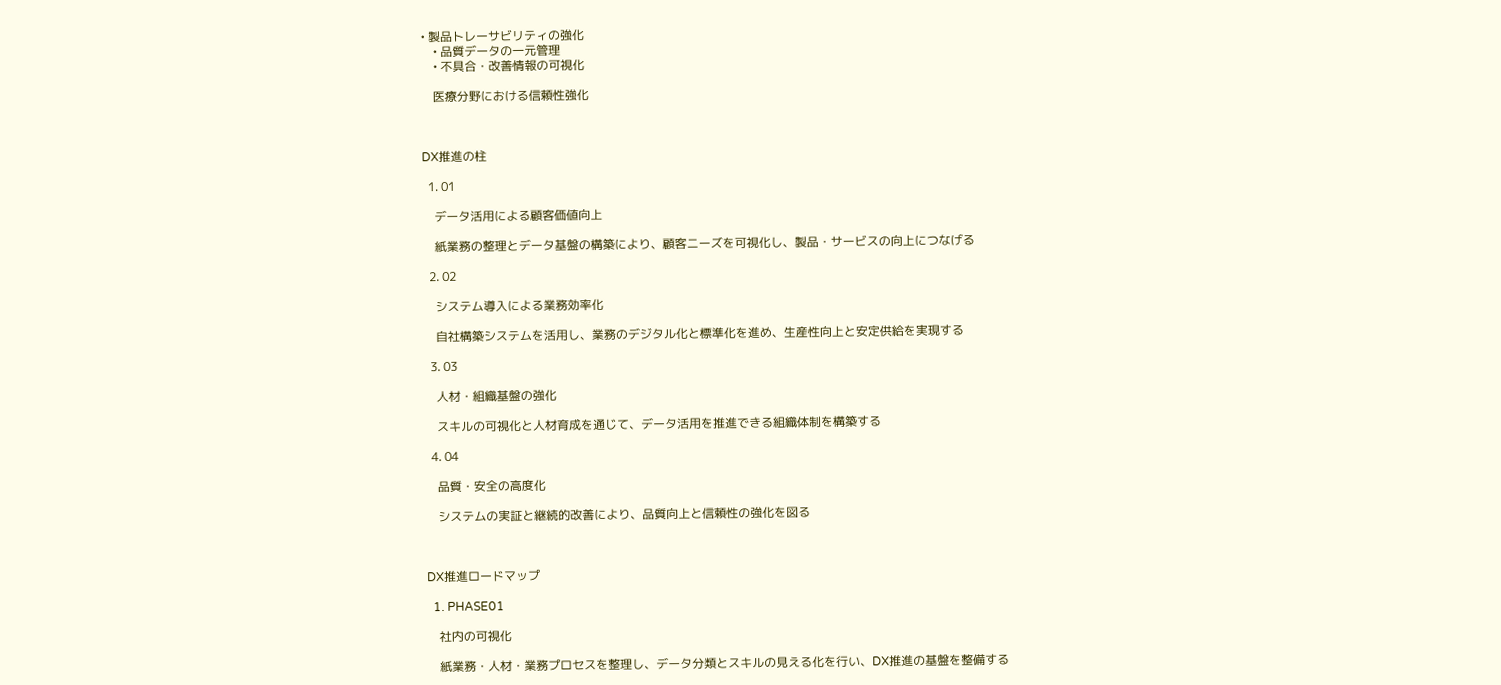• 製品トレーサビリティの強化
    • 品質データの一元管理
    • 不具合・改善情報の可視化

    医療分野における信頼性強化



DX推進の柱

  1. 01

    データ活用による顧客価値向上

    紙業務の整理とデータ基盤の構築により、顧客ニーズを可視化し、製品・サービスの向上につなげる

  2. 02

    システム導入による業務効率化

    自社構築システムを活用し、業務のデジタル化と標準化を進め、生産性向上と安定供給を実現する

  3. 03

    人材・組織基盤の強化

    スキルの可視化と人材育成を通じて、データ活用を推進できる組織体制を構築する

  4. 04

    品質・安全の高度化

    システムの実証と継続的改善により、品質向上と信頼性の強化を図る



DX推進ロードマップ

  1. PHASE01

    社内の可視化

    紙業務・人材・業務プロセスを整理し、データ分類とスキルの見える化を行い、DX推進の基盤を整備する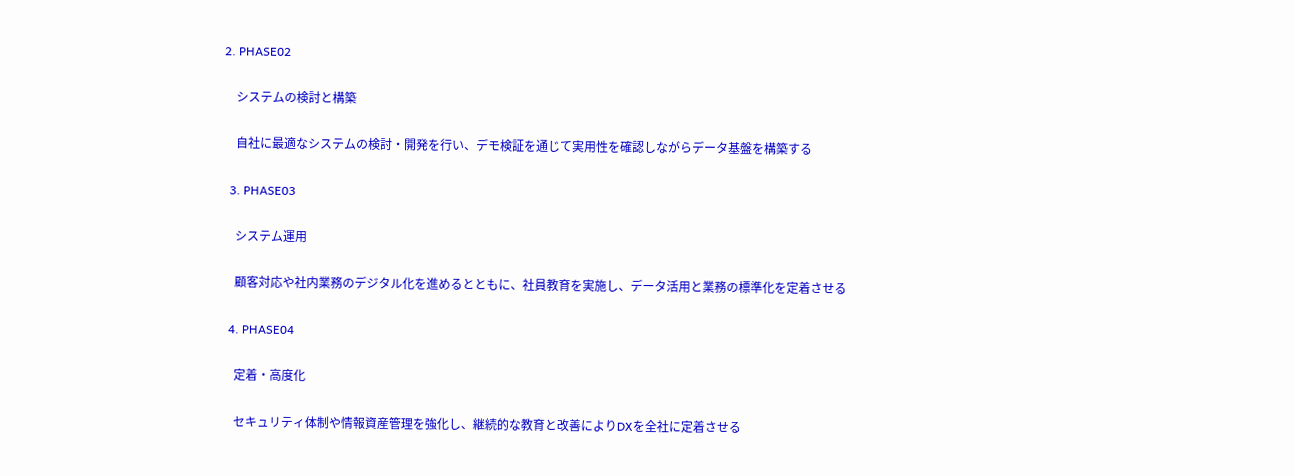2. PHASE02

    システムの検討と構築

    自社に最適なシステムの検討・開発を行い、デモ検証を通じて実用性を確認しながらデータ基盤を構築する

  3. PHASE03

    システム運用

    顧客対応や社内業務のデジタル化を進めるとともに、社員教育を実施し、データ活用と業務の標準化を定着させる

  4. PHASE04

    定着・高度化

    セキュリティ体制や情報資産管理を強化し、継続的な教育と改善によりDXを全社に定着させる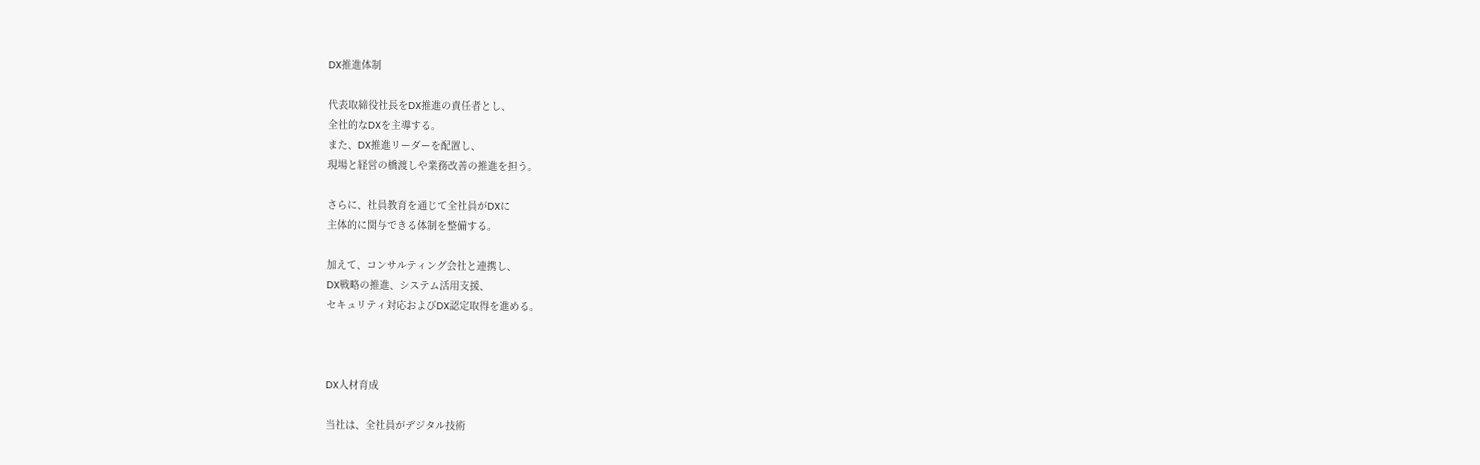DX推進体制

代表取締役社長をDX推進の責任者とし、
全社的なDXを主導する。
また、DX推進リーダーを配置し、
現場と経営の橋渡しや業務改善の推進を担う。

さらに、社員教育を通じて全社員がDXに
主体的に関与できる体制を整備する。

加えて、コンサルティング会社と連携し、
DX戦略の推進、システム活用支援、
セキュリティ対応およびDX認定取得を進める。



DX人材育成

当社は、全社員がデジタル技術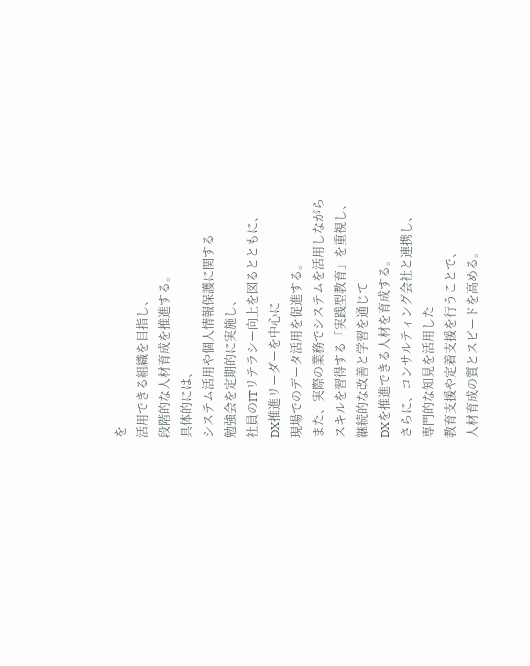を
活用できる組織を目指し、
段階的な人材育成を推進する。
具体的には、
システム活用や個人情報保護に関する
勉強会を定期的に実施し、
社員のITリテラシー向上を図るとともに、
DX推進リーダーを中心に
現場でのデータ活用を促進する。
また、実際の業務でシステムを活用しながら
スキルを習得する「実践型教育」を重視し、
継続的な改善と学習を通じて
DXを推進できる人材を育成する。
さらに、コンサルティング会社と連携し、
専門的な知見を活用した
教育支援や定着支援を行うことで、
人材育成の質とスピードを高める。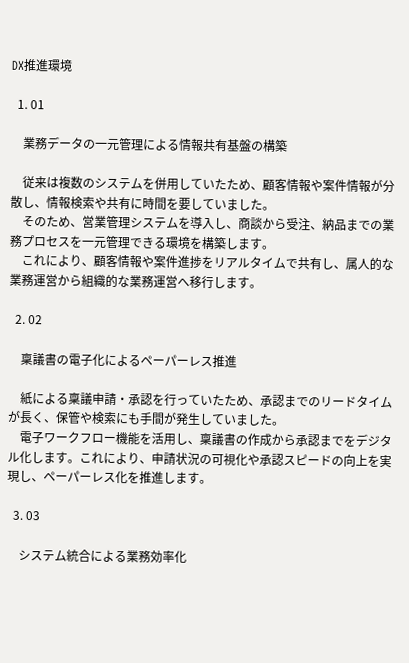DX推進環境

  1. 01

    業務データの一元管理による情報共有基盤の構築

    従来は複数のシステムを併用していたため、顧客情報や案件情報が分散し、情報検索や共有に時間を要していました。
    そのため、営業管理システムを導入し、商談から受注、納品までの業務プロセスを一元管理できる環境を構築します。
    これにより、顧客情報や案件進捗をリアルタイムで共有し、属人的な業務運営から組織的な業務運営へ移行します。

  2. 02

    稟議書の電子化によるペーパーレス推進

    紙による稟議申請・承認を行っていたため、承認までのリードタイムが長く、保管や検索にも手間が発生していました。
    電子ワークフロー機能を活用し、稟議書の作成から承認までをデジタル化します。これにより、申請状況の可視化や承認スピードの向上を実現し、ペーパーレス化を推進します。

  3. 03

    システム統合による業務効率化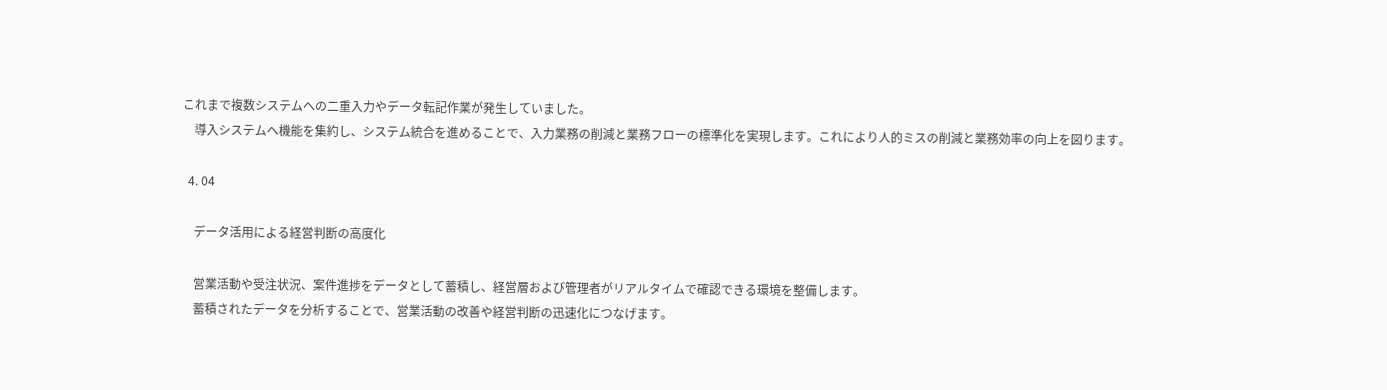これまで複数システムへの二重入力やデータ転記作業が発生していました。
    導入システムへ機能を集約し、システム統合を進めることで、入力業務の削減と業務フローの標準化を実現します。これにより人的ミスの削減と業務効率の向上を図ります。

  4. 04

    データ活用による経営判断の高度化

    営業活動や受注状況、案件進捗をデータとして蓄積し、経営層および管理者がリアルタイムで確認できる環境を整備します。
    蓄積されたデータを分析することで、営業活動の改善や経営判断の迅速化につなげます。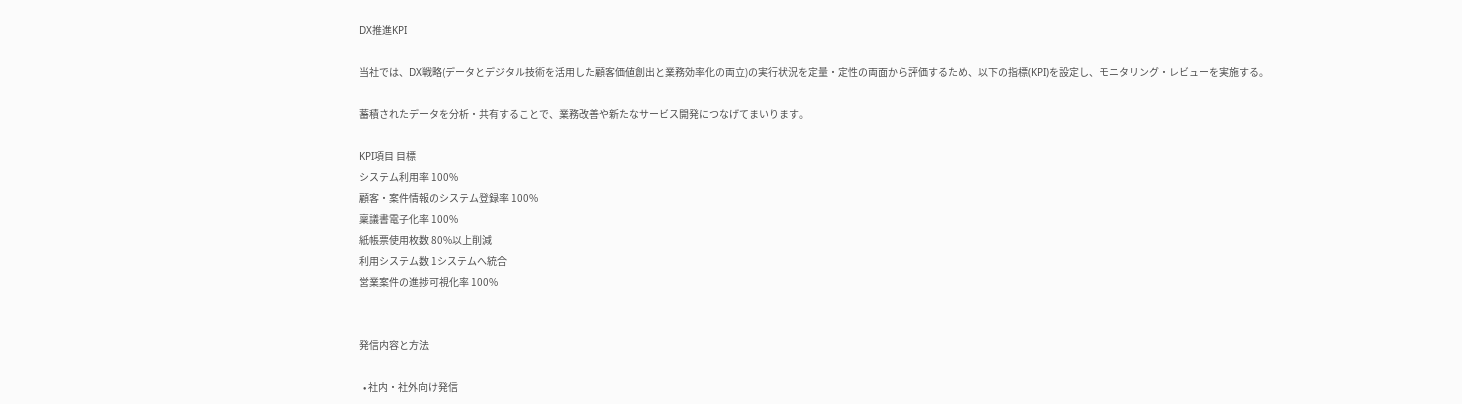DX推進KPI

当社では、DX戦略(データとデジタル技術を活用した顧客価値創出と業務効率化の両立)の実行状況を定量・定性の両面から評価するため、以下の指標(KPI)を設定し、モニタリング・レビューを実施する。

蓄積されたデータを分析・共有することで、業務改善や新たなサービス開発につなげてまいります。

KPI項目 目標
システム利用率 100%
顧客・案件情報のシステム登録率 100%
稟議書電子化率 100%
紙帳票使用枚数 80%以上削減
利用システム数 1システムへ統合
営業案件の進捗可視化率 100%


発信内容と方法

  • 社内・社外向け発信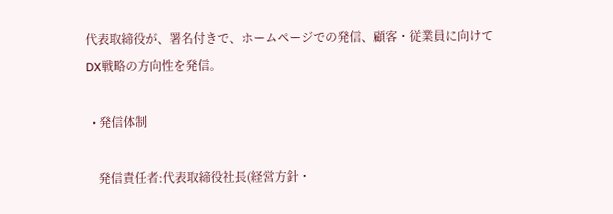代表取締役が、署名付きで、ホームページでの発信、顧客・従業員に向けてDX戦略の方向性を発信。

  • 発信体制

    発信責任者:代表取締役社長(経営方針・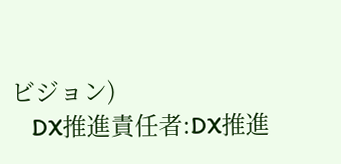ビジョン)
    DX推進責任者:DX推進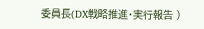委員長(DX戦略推進・実行報告 )